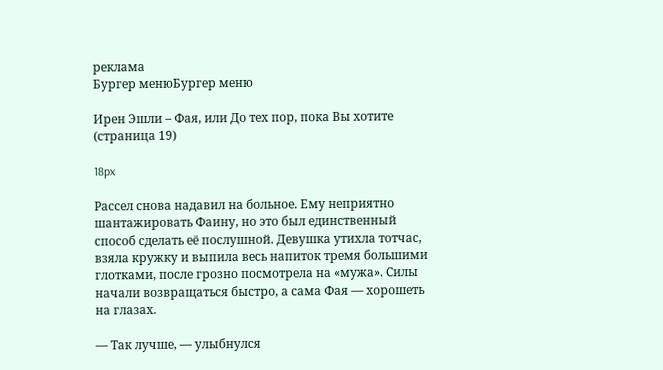реклама
Бургер менюБургер меню

Ирен Эшли – Фая, или До тех пор, пока Вы хотите (страница 19)

18px

Рассел снова надавил на больное. Ему неприятно шантажировать Фаину, но это был единственный способ сделать её послушной. Девушка утихла тотчас, взяла кружку и выпила весь напиток тремя большими глотками, после грозно посмотрела на «мужа». Силы начали возвращаться быстро, а сама Фая — хорошеть на глазах.

— Так лучше, — улыбнулся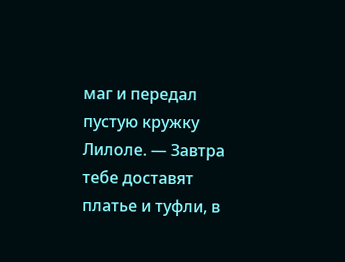маг и передал пустую кружку Лилоле. — Завтра тебе доставят платье и туфли, в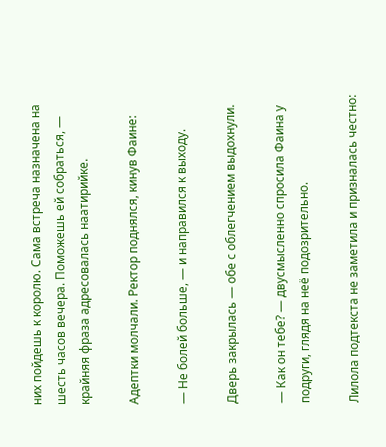них пойдешь к королю. Сама встреча назначена на шесть часов вечера. Поможешь ей собраться, — крайняя фраза адресовалась наатирийке.

Адептки молчали. Ректор поднялся, кинув Фаине:

— Не болей больше, — и направился к выходу.

Дверь закрылась — обе с облегчением выдохнули.

— Как он тебе? — двусмысленно спросила Фаина у подруги, глядя на неё подозрительно.

Лилола подтекста не заметила и призналась честно: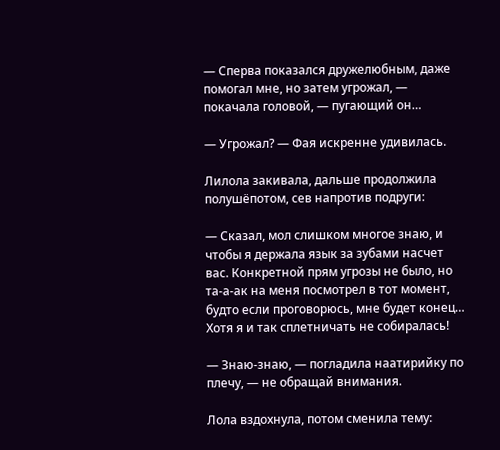— Сперва показался дружелюбным, даже помогал мне, но затем угрожал, — покачала головой, — пугающий он…

— Угрожал? — Фая искренне удивилась.

Лилола закивала, дальше продолжила полушёпотом, сев напротив подруги:

— Сказал, мол слишком многое знаю, и чтобы я держала язык за зубами насчет вас. Конкретной прям угрозы не было, но та-а-ак на меня посмотрел в тот момент, будто если проговорюсь, мне будет конец… Хотя я и так сплетничать не собиралась!

— Знаю-знаю, — погладила наатирийку по плечу, — не обращай внимания.

Лола вздохнула, потом сменила тему: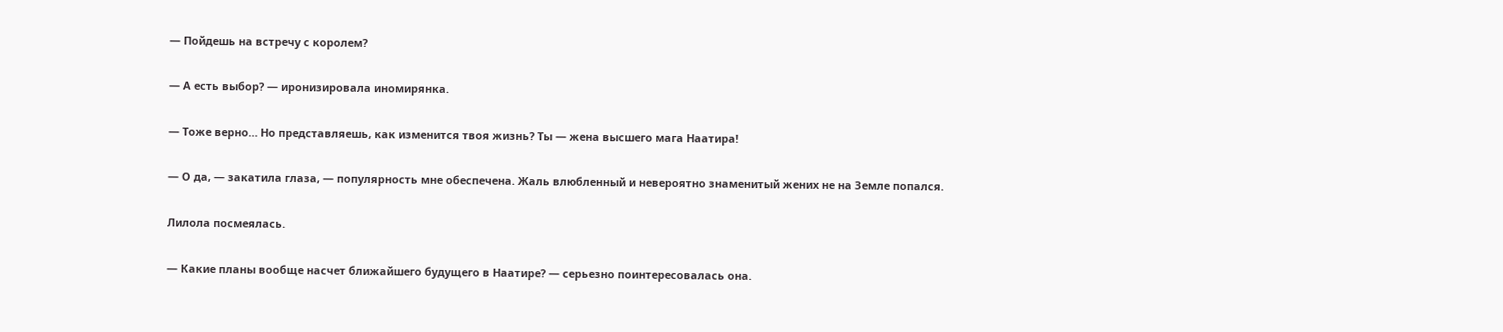— Пойдешь на встречу с королем?

— А есть выбор? — иронизировала иномирянка.

— Тоже верно… Но представляешь, как изменится твоя жизнь? Ты — жена высшего мага Наатира!

— О да, — закатила глаза, — популярность мне обеспечена. Жаль влюбленный и невероятно знаменитый жених не на Земле попался.

Лилола посмеялась.

— Какие планы вообще насчет ближайшего будущего в Наатире? — серьезно поинтересовалась она.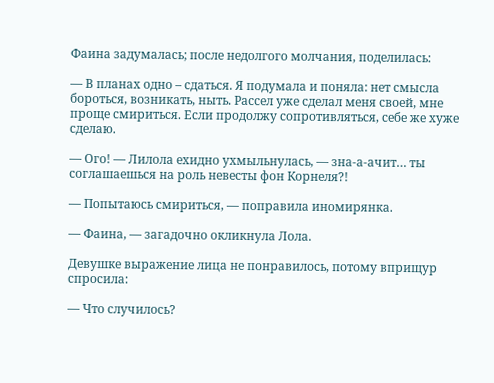Фаина задумалась; после недолгого молчания, поделилась:

— В планах одно – сдаться. Я подумала и поняла: нет смысла бороться, возникать, ныть. Рассел уже сделал меня своей, мне проще смириться. Если продолжу сопротивляться, себе же хуже сделаю.

— Ого! — Лилола ехидно ухмыльнулась, — зна-а-ачит… ты соглашаешься на роль невесты фон Корнеля?!

— Попытаюсь смириться, — поправила иномирянка.

— Фаина, — загадочно окликнула Лола.

Девушке выражение лица не понравилось, потому вприщур спросила:

— Что случилось?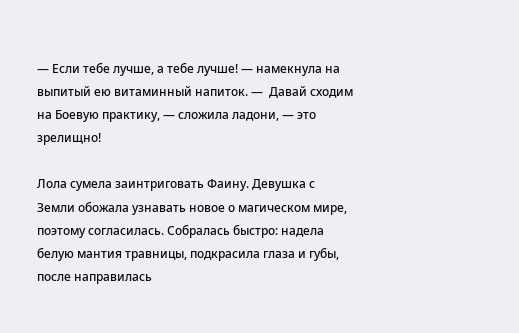— Если тебе лучше, а тебе лучше! — намекнула на выпитый ею витаминный напиток. —  Давай сходим на Боевую практику, — сложила ладони, — это зрелищно!

Лола сумела заинтриговать Фаину. Девушка с Земли обожала узнавать новое о магическом мире, поэтому согласилась. Собралась быстро: надела белую мантия травницы, подкрасила глаза и губы, после направилась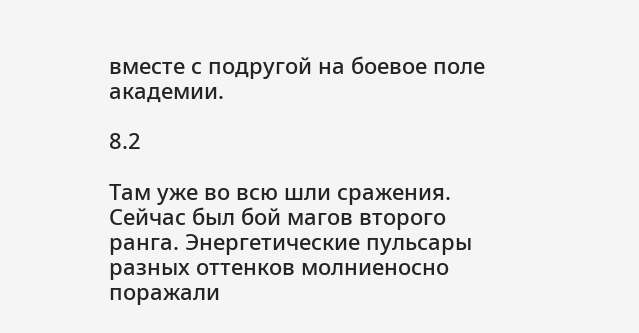вместе с подругой на боевое поле академии.

8.2

Там уже во всю шли сражения. Сейчас был бой магов второго ранга. Энергетические пульсары разных оттенков молниеносно поражали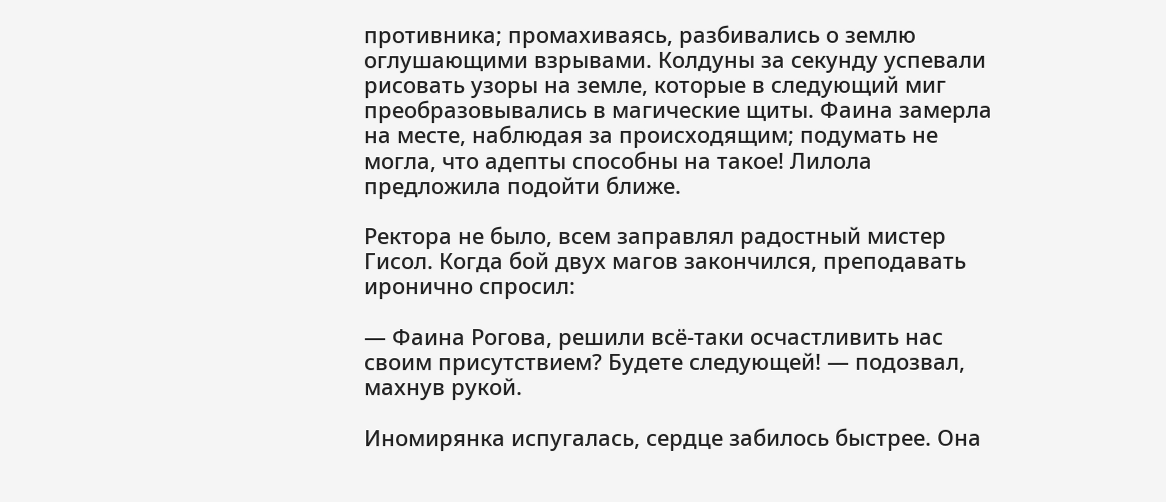противника; промахиваясь, разбивались о землю оглушающими взрывами. Колдуны за секунду успевали рисовать узоры на земле, которые в следующий миг преобразовывались в магические щиты. Фаина замерла на месте, наблюдая за происходящим; подумать не могла, что адепты способны на такое! Лилола предложила подойти ближе.

Ректора не было, всем заправлял радостный мистер Гисол. Когда бой двух магов закончился, преподавать иронично спросил:

— Фаина Рогова, решили всё-таки осчастливить нас своим присутствием? Будете следующей! — подозвал, махнув рукой.

Иномирянка испугалась, сердце забилось быстрее. Она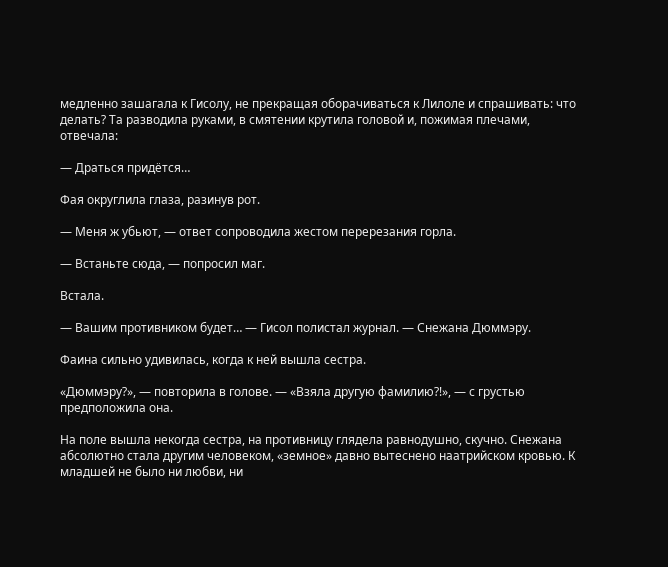медленно зашагала к Гисолу, не прекращая оборачиваться к Лилоле и спрашивать: что делать? Та разводила руками, в смятении крутила головой и, пожимая плечами, отвечала:

— Драться придётся…

Фая округлила глаза, разинув рот.

— Меня ж убьют, — ответ сопроводила жестом перерезания горла.

— Встаньте сюда, — попросил маг.

Встала.

— Вашим противником будет… — Гисол полистал журнал. — Снежана Дюммэру.

Фаина сильно удивилась, когда к ней вышла сестра.

«Дюммэру?», — повторила в голове. — «Взяла другую фамилию?!», — с грустью предположила она.

На поле вышла некогда сестра, на противницу глядела равнодушно, скучно. Снежана абсолютно стала другим человеком, «земное» давно вытеснено наатрийском кровью. К младшей не было ни любви, ни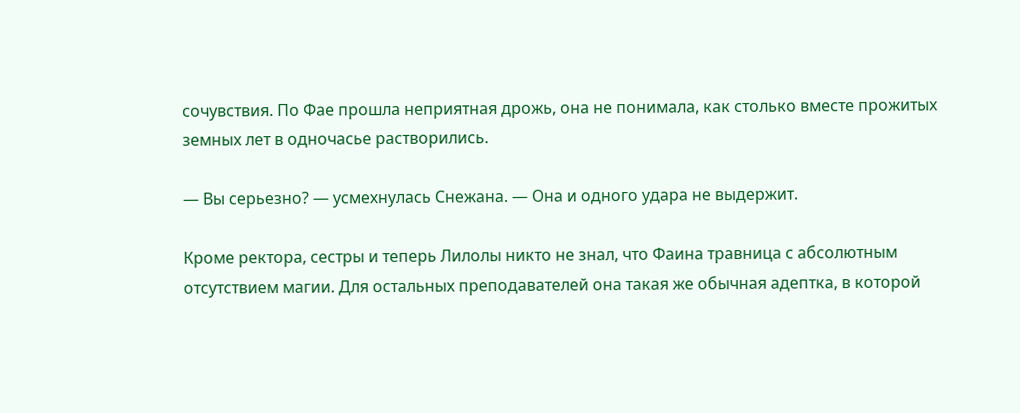сочувствия. По Фае прошла неприятная дрожь, она не понимала, как столько вместе прожитых земных лет в одночасье растворились.

— Вы серьезно? — усмехнулась Снежана. — Она и одного удара не выдержит.

Кроме ректора, сестры и теперь Лилолы никто не знал, что Фаина травница с абсолютным отсутствием магии. Для остальных преподавателей она такая же обычная адептка, в которой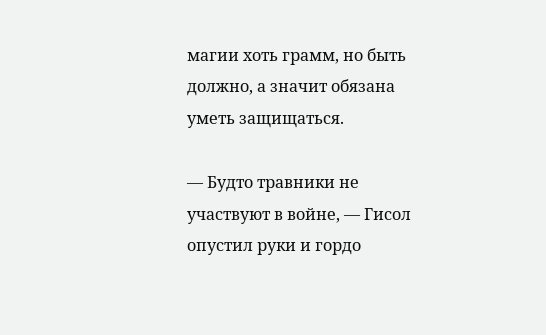магии хоть грамм, но быть должно, а значит обязана уметь защищаться.

— Будто травники не участвуют в войне, — Гисол опустил руки и гордо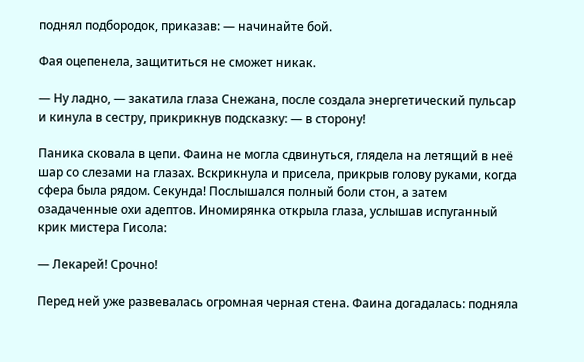поднял подбородок, приказав: — начинайте бой.

Фая оцепенела, защититься не сможет никак.

— Ну ладно, — закатила глаза Снежана, после создала энергетический пульсар и кинула в сестру, прикрикнув подсказку: — в сторону!

Паника сковала в цепи. Фаина не могла сдвинуться, глядела на летящий в неё шар со слезами на глазах. Вскрикнула и присела, прикрыв голову руками, когда сфера была рядом. Секунда! Послышался полный боли стон, а затем озадаченные охи адептов. Иномирянка открыла глаза, услышав испуганный крик мистера Гисола:

— Лекарей! Срочно!

Перед ней уже развевалась огромная черная стена. Фаина догадалась: подняла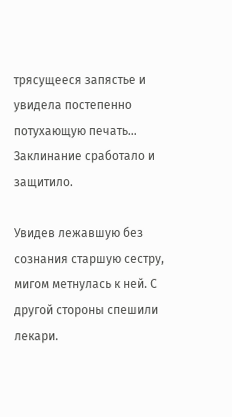трясущееся запястье и увидела постепенно потухающую печать…  Заклинание сработало и защитило.

Увидев лежавшую без сознания старшую сестру, мигом метнулась к ней. С другой стороны спешили лекари.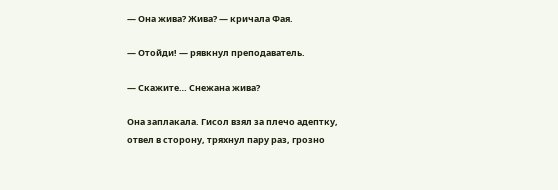— Она жива? Жива? — кричала Фая.

— Отойди! — рявкнул преподаватель.

— Скажите… Снежана жива?

Она заплакала. Гисол взял за плечо адептку, отвел в сторону, тряхнул пару раз, грозно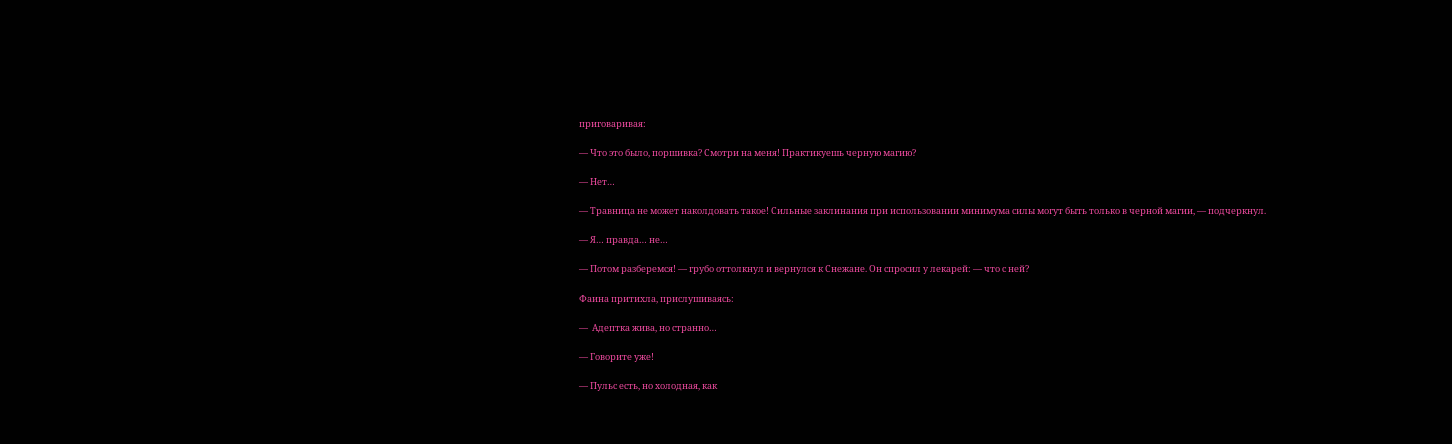приговаривая:

— Что это было, поршивка? Смотри на меня! Практикуешь черную магию?

— Нет…

— Травница не может наколдовать такое! Сильные заклинания при использовании минимума силы могут быть только в черной магии, — подчеркнул.

— Я… правда… не…

— Потом разберемся! — грубо оттолкнул и вернулся к Снежане. Он спросил у лекарей: — что с ней?

Фаина притихла, прислушиваясь:

—  Адептка жива, но странно…

— Говорите уже!

— Пульс есть, но холодная, как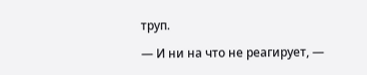труп.

— И ни на что не реагирует, —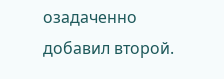озадаченно добавил второй.